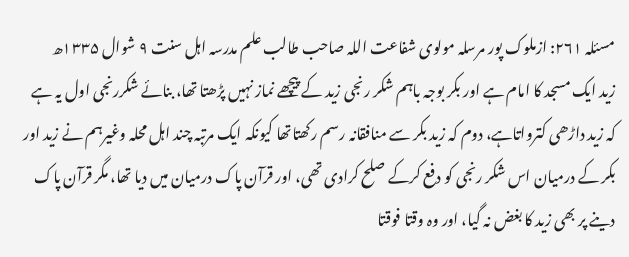مسئلہ ۲۶۱: ازملوک پور مرسلہ مولوی شفاعت اللہ صاحب طالب علم مدرسہ اہل سنت ۹ شوال ۱۳۳۵ھ
زید ایک مسجد کا امام ہے اور بکر بوجہ باہم شکر رنجی زید کے پیچھے نماز نہیں پڑھتا تھا، بنائے شکررنجی اول یہ ہے کہ زید داڑھی کترواتاہے، دوم کہ زید بکر سے منافقانہ رسم رکھتاتھا کیونکہ ایک مرتبہ چند اہل محلہ وغیرہم نے زید اور بکر کے درمیان اس شکر رنجی کو دفع کرکے صلح کرادی تھی، اور قرآن پاک درمیان میں دیا تھا، مگر قرآن پاک دینے پر بھی زید کا بغض نہ گیا، اور وہ وقتا فوقتا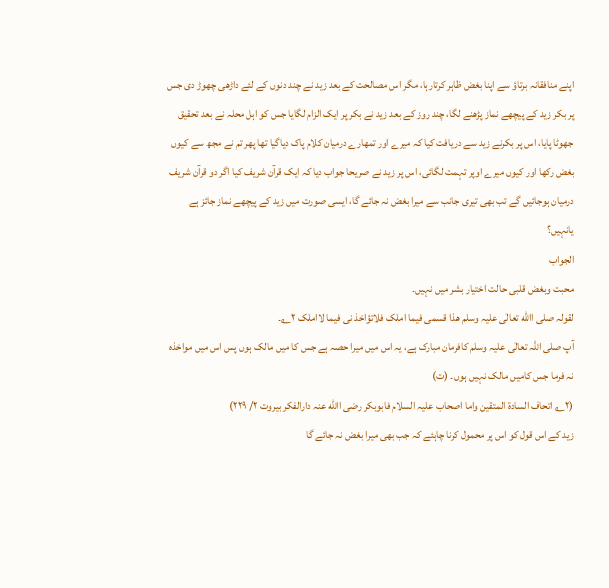اپنے منافقانہ برتاؤ سے اپنا بغض ظاہر کرتارہا، مگر اس مصالحت کے بعد زید نے چند دنوں کے لئے داڑھی چھوڑ دی جس پر بکر زید کے پیچھے نماز پڑھنے لگا، چند روز کے بعد زید نے بکر پر ایک الزام لگایا جس کو اہل محلہ نے بعد تحقیق جھوٹا پایا، اس پر بکرنے زید سے دریافت کیا کہ میرے اور تمھارے درمیان کلام پاک دیاگیا تھا پھر تم نے مجھ سے کیوں بغض رکھا اور کیوں میرے اوپر تہمت لگائی، اس پر زید نے صریحا جواب دیا کہ ایک قرآن شریف کیا اگر دو قرآن شریف درمیان ہوجائیں گے تب بھی تیری جانب سے میرا بغض نہ جائے گا، ایسی صورت میں زید کے پیچھے نماز جائز ہے یانہیں؟
الجواب
محبت وبغض قلبی حالت اختیار بشر میں نہیں۔
لقولہ صلی االله تعالٰی علیہ وسلم ھذا قسمی فیما املک فلاتؤاخذ نی فیما لااملک ۲؎۔
آپ صلی اللہ تعالٰی علیہ وسلم کافرمان مبارک ہے، یہ اس میں میرا حصہ ہے جس کا میں مالک ہوں پس اس میں مواخذہ نہ فرما جس کامیں مالک نہیں ہوں۔ (ت)
(۲؎ اتحاف السادۃ المتقین واما اصحاب علیہ السلام فابوبکر رضی االله عنہ دارالفکر بیروت ۲/ ۲۲۹)
زید کے اس قول کو اس پر محمول کرنا چاہئے کہ جب بھی میرا بغض نہ جائے گا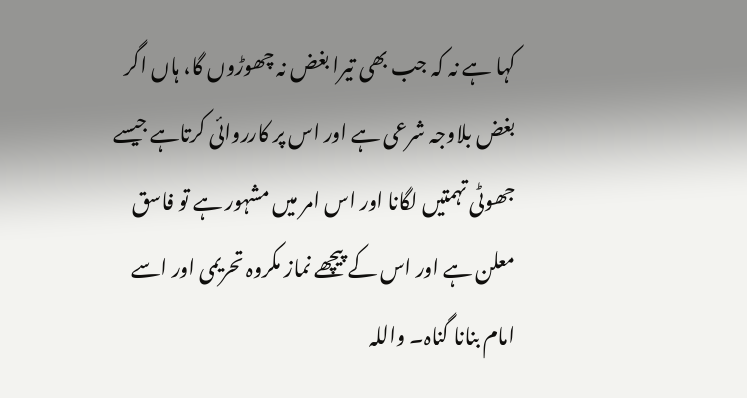کہا ہے نہ کہ جب بھی تیرا بغض نہ چھوڑوں گا، ہاں اگر بغض بلاوجہ شرعی ہے اور اس پر کارروائی کرتاہے جیسے جھوٹی تہمتیں لگانا اور اس امر میں مشہور ہے تو فاسق معلن ہے اور اس کے پیچھے نماز مکروہ تحریمی اور اسے امام بنانا گناہ۔ واللہ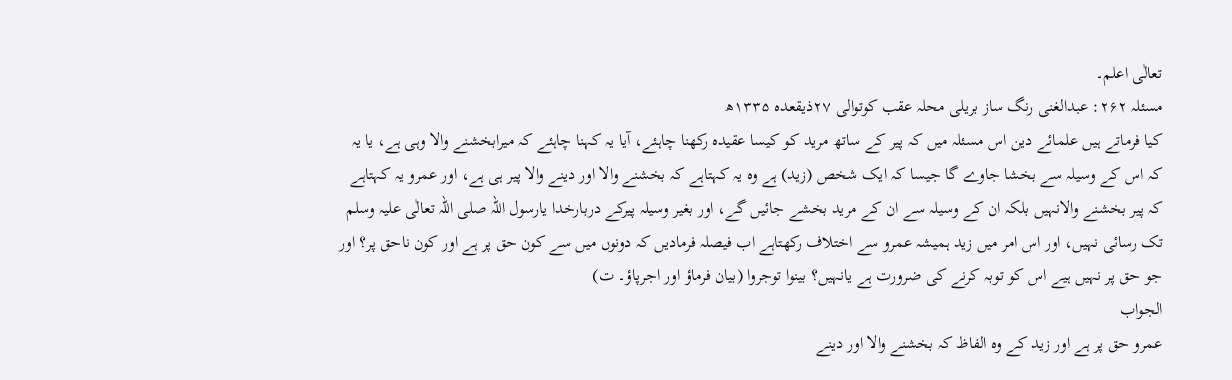تعالٰی اعلم۔
مسئلہ ۲۶۲: عبدالغنی رنگ ساز بریلی محلہ عقب کوتوالی ۲۷ذیقعدہ ۱۳۳۵ھ
کیا فرماتے ہیں علمائے دین اس مسئلہ میں کہ پیر کے ساتھ مرید کو کیسا عقیدہ رکھنا چاہئے، آیا یہ کہنا چاہئے کہ میرابخشنے والا وہی ہے، یا یہ کہ اس کے وسیلہ سے بخشا جاوے گا جیسا کہ ایک شخص (زید) ہے وہ یہ کہتاہے کہ بخشنے والا اور دینے والا پیر ہی ہے، اور عمرو یہ کہتاہے کہ پیر بخشنے والانہیں بلکہ ان کے وسیلہ سے ان کے مرید بخشے جائیں گے، اور بغیر وسیلہ پیرکے دربارخدا یارسول اللہ صلی اللہ تعالٰی علیہ وسلم تک رسائی نہیں، اور اس امر میں زید ہمیشہ عمرو سے اختلاف رکھتاہے اب فیصلہ فرمادیں کہ دونوں میں سے کون حق پر ہے اور کون ناحق پر؟ اور جو حق پر نہیں ہیے اس کو توبہ کرنے کی ضرورت ہے یانہیں؟ بینوا توجروا (بیان فرماؤ اور اجرپاؤ۔ ت)
الجواب
عمرو حق پر ہے اور زید کے وہ الفاظ کہ بخشنے والا اور دینے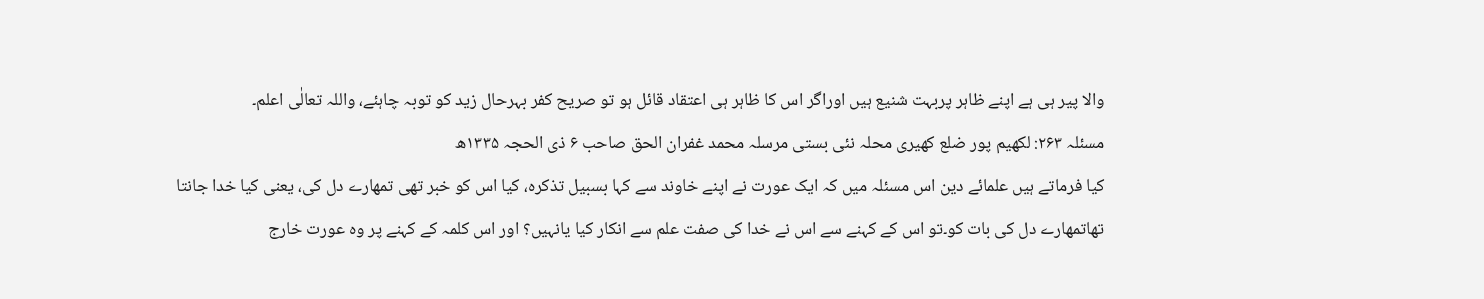والا پیر ہی ہے اپنے ظاہر پربہت شنیع ہیں اوراگر اس کا ظاہر ہی اعتقاد قائل ہو تو صریح کفر بہرحال زید کو توبہ چاہئے، واللہ تعالٰی اعلم۔
مسئلہ ۲۶۳: لکھیم پور ضلع کھیری محلہ نئی بستی مرسلہ محمد غفران الحق صاحب ۶ ذی الحجہ ۱۳۳۵ھ
کیا فرماتے ہیں علمائے دین اس مسئلہ میں کہ ایک عورت نے اپنے خاوند سے کہا بسبیل تذکرہ، کیا اس کو خبر تھی تمھارے دل کی، یعنی کیا خدا جانتا تھاتمھارے دل کی بات کو۔تو اس کے کہنے سے اس نے خدا کی صفت علم سے انکار کیا یانہیں؟ اور اس کلمہ کے کہنے پر وہ عورت خارج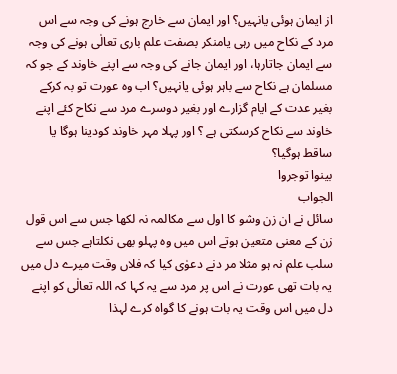از ایمان ہوئی یانہیں؟ اور ایمان سے خارج ہونے کی وجہ سے اس مرد کے نکاح میں رہی یامنکر بصفت علم باری تعالٰی ہونے کی وجہ سے ایمان جاتارہا، اور ایمان جانے کی وجہ سے اپنے خاوند کے جو کہ مسلمان ہے نکاح سے باہر ہوئی یانہیں؟ اب وہ عورت تو بہ کرکے بغیر عدت کے ایام گزارے اور بغیر دوسرے مرد سے نکاح کئے اپنے خاوند سے نکاح کرسکتی ہے ؟ اور پہلا مہر خاوند کودینا ہوگا یا ساقط ہوگیا؟
بینوا توجروا
الجواب
سائل نے ان زن وشو کا اول سے مکالمہ نہ لکھا جس سے اس قول زن کے معنی متعین ہوتے اس میں وہ پہلو بھی نکلتاہے جس سے سلب علم نہ ہو مثلا مر دنے دعوٰی کیا کہ فلاں وقت میرے دل میں یہ بات تھی عورت نے اس پر مرد سے یہ کہا کہ اللہ تعالٰی کو اپنے دل میں اس وقت یہ بات ہونے کا گواہ کرے لہذا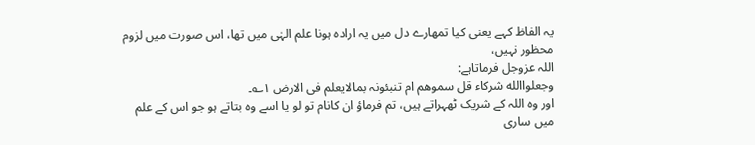یہ الفاظ کہے یعنی کیا تمھارے دل میں یہ ارادہ ہونا علم الہٰی میں تھا، اس صورت میں لزوم محظور نہیں،
اللہ عزوجل فرماتاہے:
وجعلواالله شرکاء قل سموھم ام تنبئونہ بمالایعلم فی الارض ۱؎۔
اور وہ اللہ کے شریک ٹھہراتے ہیں، تم فرماؤ ان کانام تو لو یا اسے وہ بتاتے ہو جو اس کے علم میں ساری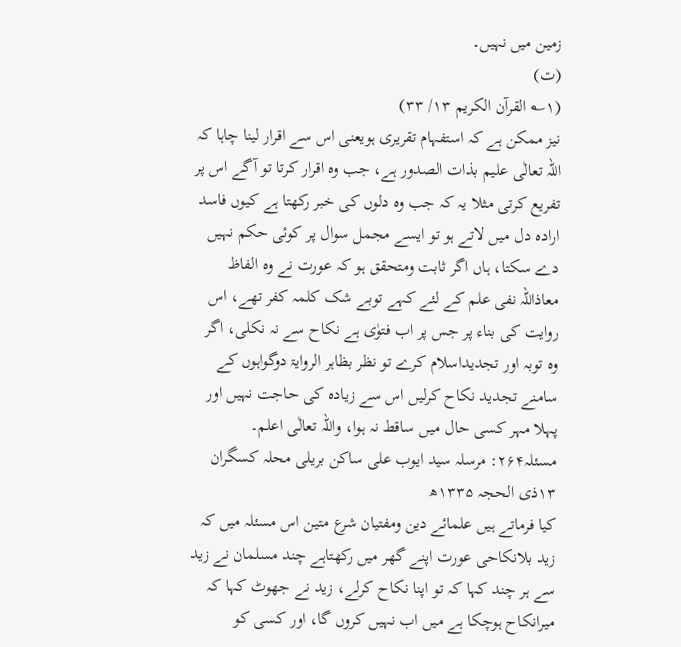زمین میں نہیں۔
(ت)
(۱؎ القرآن الکریم ۱۳/ ۳۳)
نیز ممکن ہے کہ استفہام تقریری ہویعنی اس سے اقرار لینا چاہا کہ اللہ تعالٰی علیم بذات الصدور ہے، جب وہ اقرار کرتا تو آگے اس پر تفریع کرتی مثلا یہ کہ جب وہ دلوں کی خبر رکھتا ہے کیوں فاسد ارادہ دل میں لاتے ہو تو ایسے مجمل سوال پر کوئی حکم نہیں دے سکتا، ہاں اگر ثابت ومتحقق ہو کہ عورت نے وہ الفاظ معاذاللہ نفی علم کے لئے کہے توبے شک کلمہ کفر تھے، اس روایت کی بناء پر جس پر اب فتوٰی ہے نکاح سے نہ نکلی، اگر وہ توبہ اور تجدیداسلام کرے تو نظر بظاہر الروایۃ دوگواہوں کے سامنے تجدید نکاح کرلیں اس سے زیادہ کی حاجت نہیں اور پہلا مہر کسی حال میں ساقط نہ ہوا، واللہ تعالٰی اعلم۔
مسئلہ۲۶۴: مرسلہ سید ایوب علی ساکن بریلی محلہ کسگران ۱۳ذی الحجہ ۱۳۳۵ھ
کیا فرماتے ہیں علمائے دین ومفتیان شرع متین اس مسئلہ میں کہ زید بلانکاحی عورت اپنے گھر میں رکھتاہے چند مسلمان نے زید سے ہر چند کہا کہ تو اپنا نکاح کرلے، زید نے جھوٹ کہا کہ میرانکاح ہوچکا ہے میں اب نہیں کروں گا، اور کسی کو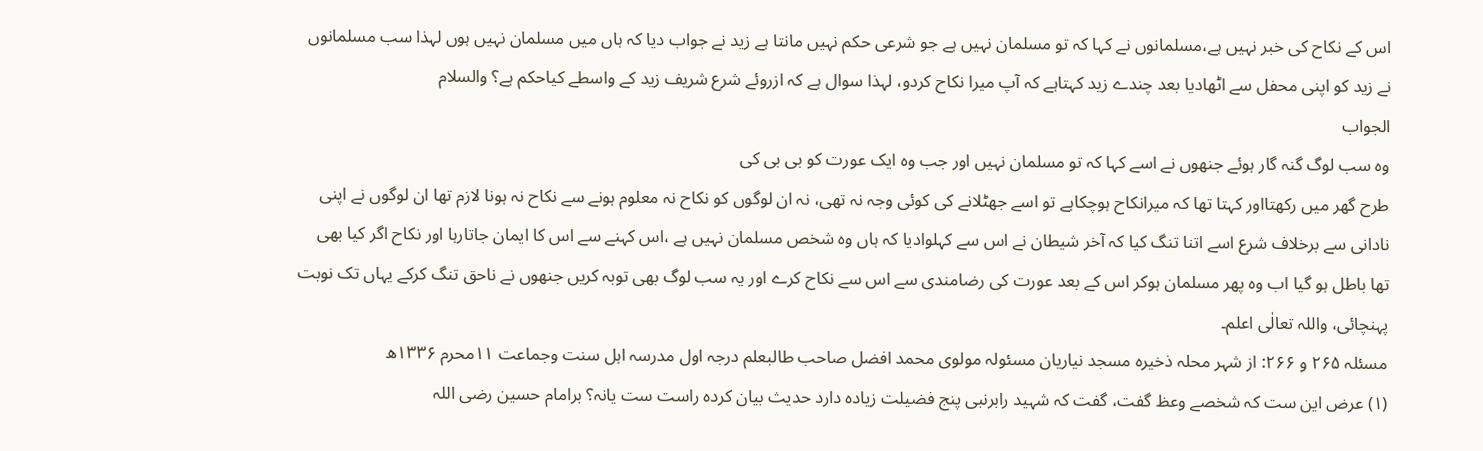اس کے نکاح کی خبر نہیں ہے،مسلمانوں نے کہا کہ تو مسلمان نہیں ہے جو شرعی حکم نہیں مانتا ہے زید نے جواب دیا کہ ہاں میں مسلمان نہیں ہوں لہذا سب مسلمانوں نے زید کو اپنی محفل سے اٹھادیا بعد چندے زید کہتاہے کہ آپ میرا نکاح کردو، لہذا سوال ہے کہ ازروئے شرع شریف زید کے واسطے کیاحکم ہے؟ والسلام
الجواب
وہ سب لوگ گنہ گار ہوئے جنھوں نے اسے کہا کہ تو مسلمان نہیں اور جب وہ ایک عورت کو بی بی کی
طرح گھر میں رکھتااور کہتا تھا کہ میرانکاح ہوچکاہے تو اسے جھٹلانے کی کوئی وجہ نہ تھی، نہ ان لوگوں کو نکاح نہ معلوم ہونے سے نکاح نہ ہونا لازم تھا ان لوگوں نے اپنی نادانی سے برخلاف شرع اسے اتنا تنگ کیا کہ آخر شیطان نے اس سے کہلوادیا کہ ہاں وہ شخص مسلمان نہیں ہے ،اس کہنے سے اس کا ایمان جاتارہا اور نکاح اگر کیا بھی تھا باطل ہو گیا اب وہ پھر مسلمان ہوکر اس کے بعد عورت کی رضامندی سے اس سے نکاح کرے اور یہ سب لوگ بھی توبہ کریں جنھوں نے ناحق تنگ کرکے یہاں تک نوبت پہنچائی، واللہ تعالٰی اعلم۔
مسئلہ ۲۶۵ و ۲۶۶: از شہر محلہ ذخیرہ مسجد نیاریان مسئولہ مولوی محمد افضل صاحب طالبعلم درجہ اول مدرسہ اہل سنت وجماعت ۱۱محرم ۱۳۳۶ھ
(۱) عرض این ست کہ شخصے وعظ گفت، گفت کہ شہید رابرنبی پنج فضیلت زیادہ دارد حدیث بیان کردہ راست ست یانہ؟ برامام حسین رضی اللہ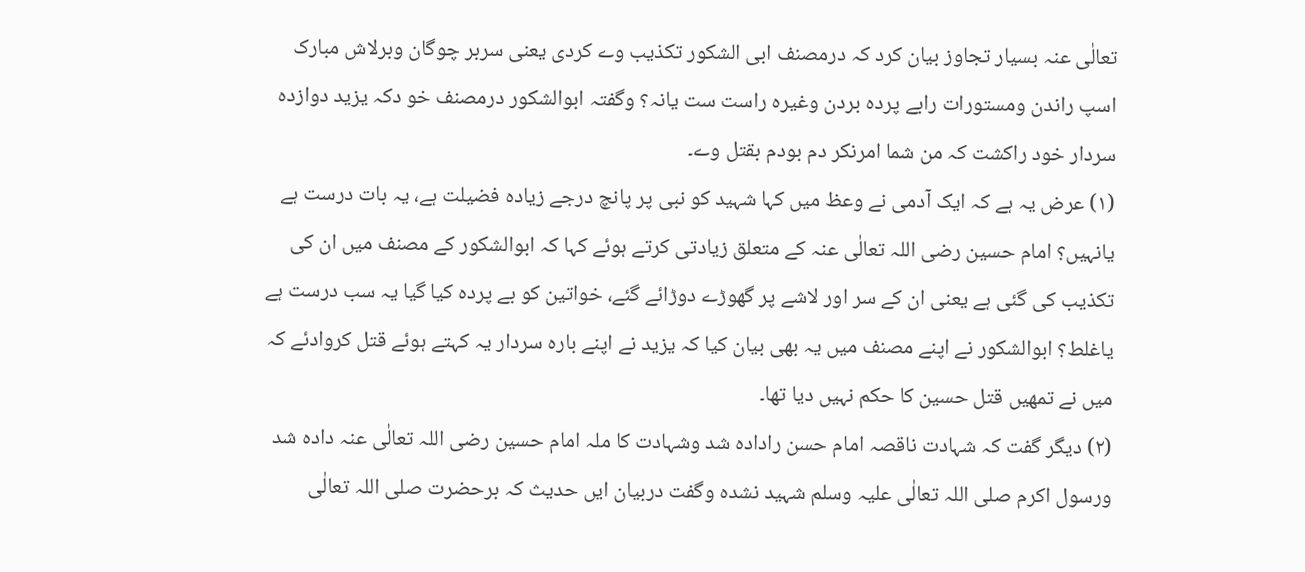تعالٰی عنہ بسیار تجاوز بیان کرد کہ درمصنف ابی الشکور تکذیب وے کردی یعنی سربر چوگان وبرلاش مبارک اسپ راندن ومستورات رابے پردہ بردن وغیرہ راست ست یانہ؟ وگفتہ ابوالشکور درمصنف خو دکہ یزید دوازدہ سردار خود راکشت کہ من شما امرنکر دم بودم بقتل وے۔
(۱) عرض یہ ہے کہ ایک آدمی نے وعظ میں کہا شہید کو نبی پر پانچ درجے زیادہ فضیلت ہے، یہ بات درست ہے یانہیں؟ امام حسین رضی اللہ تعالٰی عنہ کے متعلق زیادتی کرتے ہوئے کہا کہ ابوالشکور کے مصنف میں ان کی تکذیب کی گئی ہے یعنی ان کے سر اور لاشے پر گھوڑے دوڑائے گئے، خواتین کو بے پردہ کیا گیا یہ سب درست ہے یاغلط؟ ابوالشکور نے اپنے مصنف میں یہ بھی بیان کیا کہ یزید نے اپنے بارہ سردار یہ کہتے ہوئے قتل کروادئے کہ میں نے تمھیں قتل حسین کا حکم نہیں دیا تھا۔
(۲) دیگر گفت کہ شہادت ناقصہ امام حسن رادادہ شد وشہادت کا ملہ امام حسین رضی اللہ تعالٰی عنہ دادہ شد ورسول اکرم صلی اللہ تعالٰی علیہ وسلم شہید نشدہ وگفت دربیان ایں حدیث کہ برحضرت صلی اللہ تعالٰی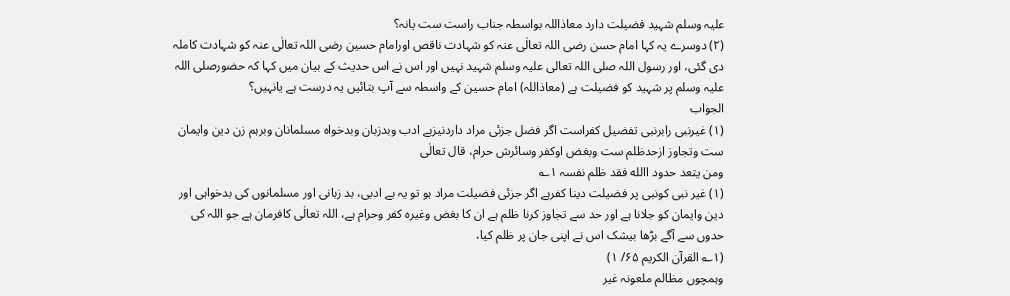علیہ وسلم شہید فضیلت دارد معاذاللہ بواسطہ جناب راست ست یانہ؟
(۲) دوسرے یہ کہا امام حسن رضی اللہ تعالٰی عنہ کو شہادت ناقص اورامام حسین رضی اللہ تعالٰی عنہ کو شہادت کاملہ دی گئی، اور رسول اللہ صلی اللہ تعالی علیہ وسلم شہید نہیں اور اس نے اس حدیث کے بیان میں کہا کہ حضورصلی اللہ علیہ وسلم پر شہید کو فضیلت ہے (معاذاللہ) امام حسین کے واسطہ سے آپ بتائیں یہ درست ہے یانہیں؟
الجواب
(۱) غیرنبی رابرنبی تفضیل کفراست اگر فضل جزئی مراد داردنیزبے ادب وبدزبان وبدخواہ مسلمانان وبرہم زن دین وایمان ست وتجاوز ازحدظلم ست وبغض اوکفر وسائرش حرام، قال تعالٰی
ومن یتعد حدود االله فقد ظلم نفسہ ۱؎
(۱) غیر نبی کونبی پر فضیلت دینا کفرہے اگر جزئی فضیلت مراد ہو تو یہ بے ادبی، بد زبانی اور مسلمانوں کی بدخواہی اور دین وایمان کو جلانا ہے اور حد سے تجاوز کرنا ظلم ہے ان کا بغض وغیرہ کفر وحرام ہے، اللہ تعالٰی کافرمان ہے جو اللہ کی حدوں سے آگے بڑھا بیشک اس نے اپنی جان پر ظلم کیا،
(۱؎ القرآن الکریم ۶۵/ ۱)
وہمچوں مظالم ملعونہ غیر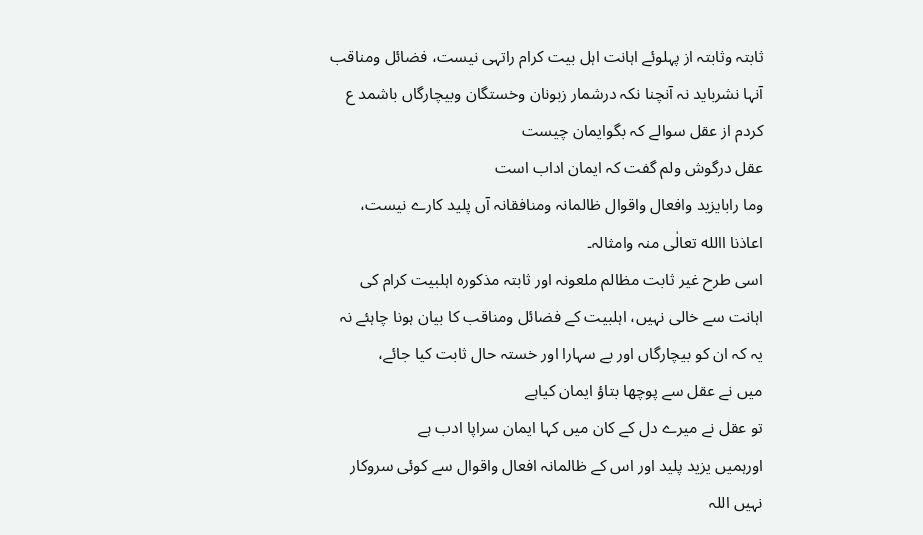ثابتہ وثابتہ از پہلوئے اہانت اہل بیت کرام راتہی نیست، فضائل ومناقب آنہا نشرباید نہ آنچنا نکہ درشمار زبونان وخستگان وبیچارگاں باشمد ع
کردم از عقل سوالے کہ بگوایمان چیست
عقل درگوش ولم گفت کہ ایمان اداب است
وما رابایزید وافعال واقوال ظالمانہ ومنافقانہ آں پلید کارے نیست، اعاذنا االله تعالٰی منہ وامثالہ۔
اسی طرح غیر ثابت مظالم ملعونہ اور ثابتہ مذکورہ اہلبیت کرام کی اہانت سے خالی نہیں، اہلبیت کے فضائل ومناقب کا بیان ہونا چاہئے نہ یہ کہ ان کو بیچارگاں اور بے سہارا اور خستہ حال ثابت کیا جائے،
میں نے عقل سے پوچھا بتاؤ ایمان کیاہے
تو عقل نے میرے دل کے کان میں کہا ایمان سراپا ادب ہے
اورہمیں یزید پلید اور اس کے ظالمانہ افعال واقوال سے کوئی سروکار نہیں اللہ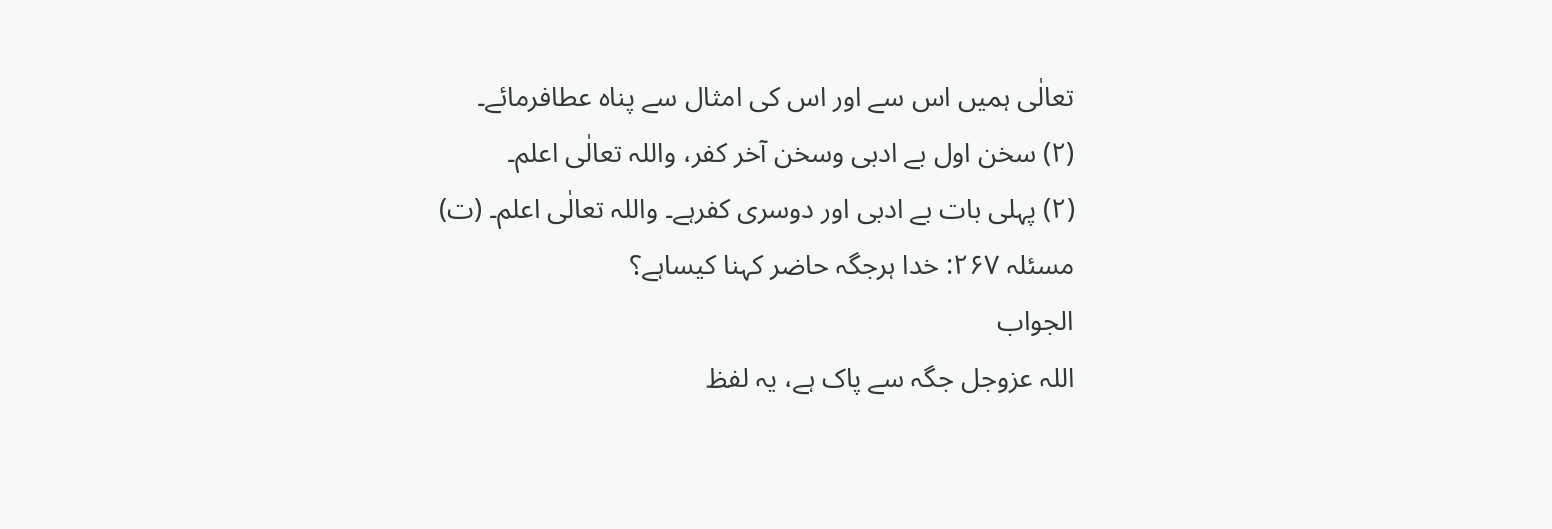تعالٰی ہمیں اس سے اور اس کی امثال سے پناہ عطافرمائے۔
(۲) سخن اول بے ادبی وسخن آخر کفر، واللہ تعالٰی اعلم۔
(۲) پہلی بات بے ادبی اور دوسری کفرہے۔ واللہ تعالٰی اعلم۔ (ت)
مسئلہ ۲۶۷: خدا ہرجگہ حاضر کہنا کیساہے؟
الجواب
اللہ عزوجل جگہ سے پاک ہے، یہ لفظ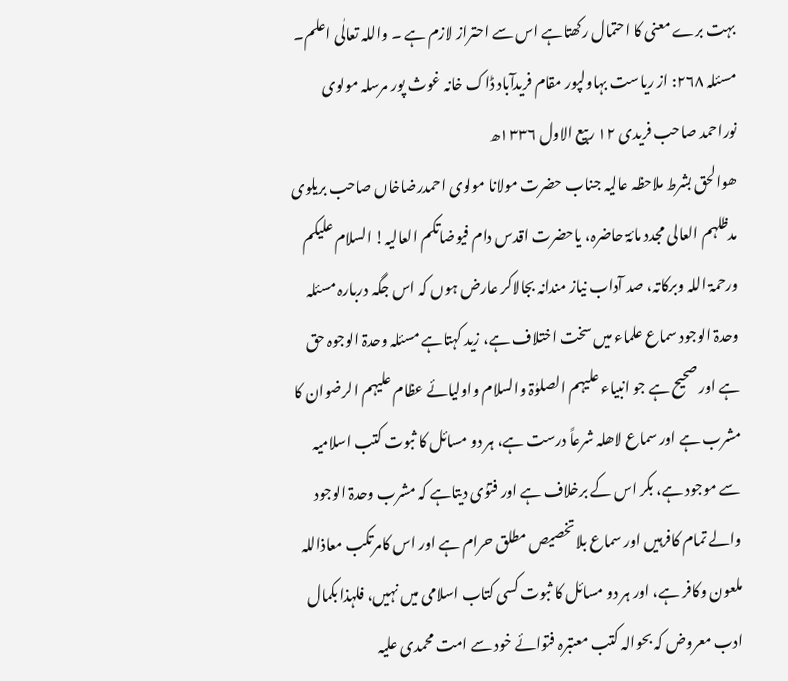بہت برے معنی کا احتمال رکھتاہے اس سے احتراز لازم ہے ۔ واللہ تعالٰی اعلم۔
مسئلہ ۲۶۸: از ریاست بہاولپور مقام فریدآباد ڈاک خانہ غوث پور مرسلہ مولوی نوراحمد صاحب فریدی ۱۲ ربیع الاول ۱۳۳۶ھ
ھوالحق بشرط ملاحظہ عالیہ جناب حضرت مولانا مولوی احمدرضاخاں صاحب بریلوی مدظلہم العالی مجدد مائۃ حاضرہ، یاحضرت اقدس دام فیوضاتکم العالیہ! السلام علیکم ورحمۃ اللہ وبرکاتہ، صد آداب نیاز مندانہ بجالاکر عارض ہوں کہ اس جگہ دربارہ مسئلہ وحدۃ الوجود سماع علماء میں سخت اختلاف ہے، زید کہتاہے مسئلہ وحدۃ الوجوہ حق ہے اور صحیح ہے جو انبیاء علیہم الصلوٰۃ والسلام واولیائے عظام علیہم الرضوان کا مشرب ہے اور سماع لاھلہ شرعاً درست ہے، ہر دو مسائل کا ثبوت کتب اسلامیہ سے موجود ہے، بکر اس کے برخلاف ہے اور فتوٰی دیتاہے کہ مشرب وحدۃ الوجود والے تمام کافرہیں اور سماع بلاتخصیص مطلق حرام ہے اور اس کامرتکب معاذاللہ ملعون وکافر ہے، اور ہر دو مسائل کا ثبوت کسی کتاب اسلامی میں نہیں، فلہذا بکمال ادب معروض کہ بحوالہ کتب معتبرہ فتوائے خود سے امت محمدی علیہ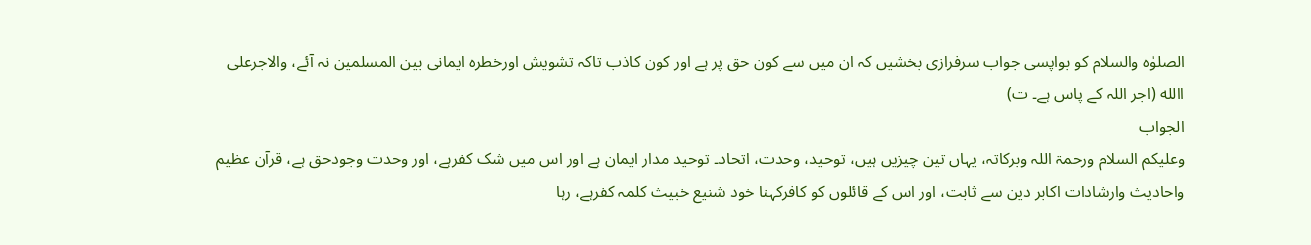الصلوٰہ والسلام کو بواپسی جواب سرفرازی بخشیں کہ ان میں سے کون حق پر ہے اور کون کاذب تاکہ تشویش اورخطرہ ایمانی بین المسلمین نہ آئے، والاجرعلی االله (اجر اللہ کے پاس ہے۔ ت)
الجواب
وعلیکم السلام ورحمۃ اللہ وبرکاتہ، یہاں تین چیزیں ہیں، توحید، وحدت، اتحاد۔ توحید مدار ایمان ہے اور اس میں شک کفرہے، اور وحدت وجودحق ہے، قرآن عظیم واحادیث وارشادات اکابر دین سے ثابت، اور اس کے قائلوں کو کافرکہنا خود شنیع خبیث کلمہ کفرہے، رہا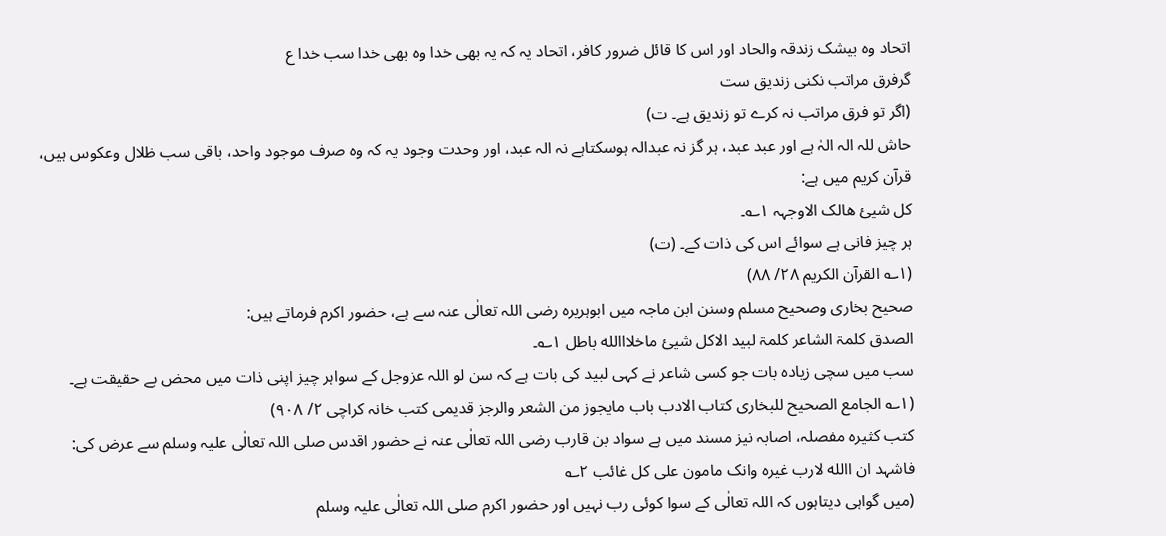اتحاد وہ بیشک زندقہ والحاد اور اس کا قائل ضرور کافر، اتحاد یہ کہ یہ بھی خدا وہ بھی خدا سب خدا ع
گرفرق مراتب نکنی زندیق ست
(اگر تو فرق مراتب نہ کرے تو زندیق ہے۔ ت)
حاش للہ الہ الہٰ ہے اور عبد عبد، ہر گز نہ عبدالہ ہوسکتاہے نہ الہ عبد، اور وحدت وجود یہ کہ وہ صرف موجود واحد، باقی سب ظلال وعکوس ہیں،
قرآن کریم میں ہے:
کل شیئ ھالک الاوجہہ ۱؎۔
ہر چیز فانی ہے سوائے اس کی ذات کے۔ (ت)
(۱؎ القرآن الکریم ۲۸/ ۸۸)
صحیح بخاری وصحیح مسلم وسنن ابن ماجہ میں ابوہریرہ رضی اللہ تعالٰی عنہ سے ہے، حضور اکرم فرماتے ہیں:
الصدق کلمۃ الشاعر کلمۃ لبید الاکل شیئ ماخلااالله باطل ۱؎۔
سب میں سچی زیادہ بات جو کسی شاعر نے کہی لبید کی بات ہے کہ سن لو اللہ عزوجل کے سواہر چیز اپنی ذات میں محض بے حقیقت ہے۔
(۱؎ الجامع الصحیح للبخاری کتاب الادب باب مایجوز من الشعر والرجز قدیمی کتب خانہ کراچی ۲/ ۹۰۸)
کتب کثیرہ مفصلہ، اصابہ نیز مسند میں ہے سواد بن قارب رضی اللہ تعالٰی عنہ نے حضور اقدس صلی اللہ تعالٰی علیہ وسلم سے عرض کی:
فاشہد ان االله لارب غیرہ وانک مامون علی کل غائب ۲؎
(میں گواہی دیتاہوں کہ اللہ تعالٰی کے سوا کوئی رب نہیں اور حضور اکرم صلی اللہ تعالٰی علیہ وسلم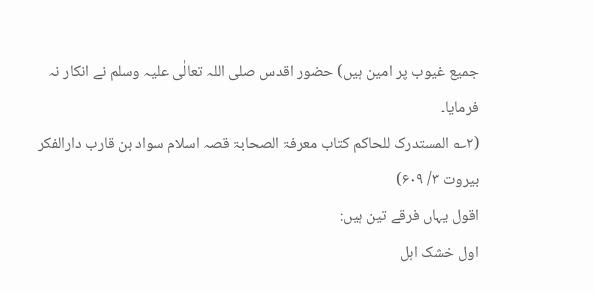جمیع غیوب پر امین ہیں) حضور اقدس صلی اللہ تعالٰی علیہ وسلم نے انکار نہ فرمایا۔
(۲؎ المستدرک للحاکم کتاب معرفۃ الصحابۃ قصہ اسلام سواد بن قارب دارالفکر بیروت ۳/ ۶۰۹)
اقول یہاں فرقے تین ہیں:
اول خشک اہل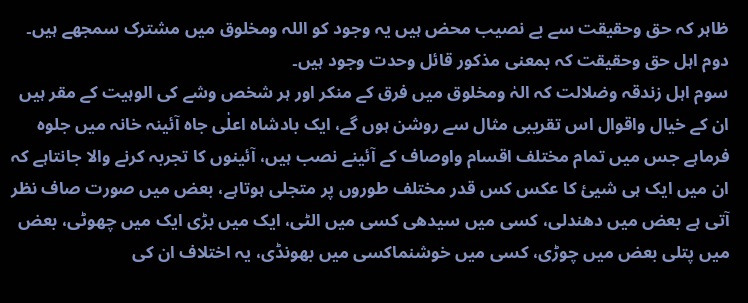ظاہر کہ حق وحقیقت سے بے نصیب محض ہیں یہ وجود کو اللہ ومخلوق میں مشترک سمجھے ہیں۔
دوم اہل حق وحقیقت کہ بمعنی مذکور قائل وحدت وجود ہیں۔
سوم اہل زندقہ وضلالت کہ الہٰ ومخلوق میں فرق کے منکر اور ہر شخص وشے کی الوہیت کے مقر ہیں ان کے خیال واقوال اس تقریبی مثال سے روشن ہوں گے، ایک بادشاہ اعلٰی جاہ آئینہ خانہ میں جلوہ فرماہے جس میں تمام مختلف اقسام واوصاف کے آئینے نصب ہیں، آئینوں کا تجربہ کرنے والا جانتاہے کہ ان میں ایک ہی شیئ کا عکس کس قدر مختلف طوروں پر متجلی ہوتاہے، بعض میں صورت صاف نظر آتی ہے بعض میں دھندلی، کسی میں سیدھی کسی میں الٹی، ایک میں بڑی ایک میں چھوٹی، بعض میں پتلی بعض میں چوڑی، کسی میں خوشنماکسی میں بھونڈی، یہ اختلاف ان کی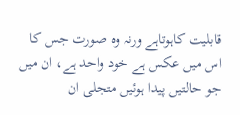قابلیت کاہوتاہے ورنہ وہ صورت جس کا اس میں عکس ہے خود واحد ہے، ان میں جو حالتیں پیدا ہوئیں متجلی ان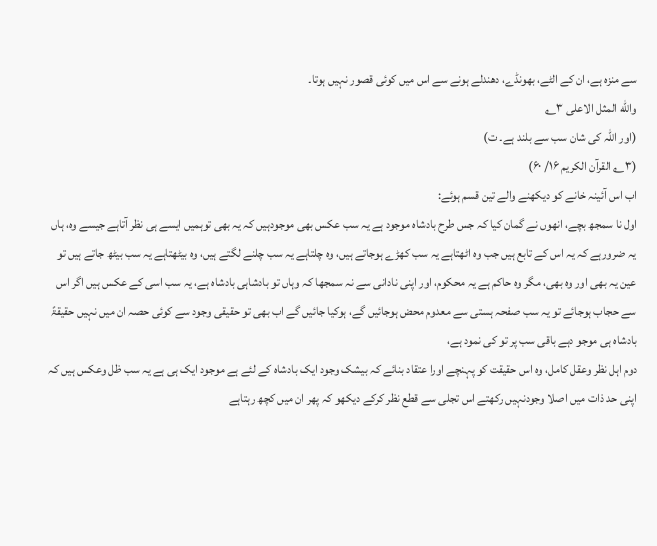سے منزہ ہے، ان کے الٹے، بھونڈے، دھندلے ہونے سے اس میں کوئی قصور نہیں ہوتا۔
والله المثل الاعلی ۳؎
(اور اللہ کی شان سب سے بلند ہے۔ ت)
(۳؎ القرآن الکریم ۱۶/ ۶۰)
اب اس آئینہ خانے کو دیکھنے والے تین قسم ہوئے:
اول نا سمجھ بچے، انھوں نے گمان کیا کہ جس طرح بادشاہ موجود ہے یہ سب عکس بھی موجودہیں کہ یہ بھی توہمیں ایسے ہی نظر آتاہے جیسے وہ، ہاں یہ ضرورہے کہ یہ اس کے تابع ہیں جب وہ اٹھتاہے یہ سب کھڑے ہوجاتے ہیں، وہ چلتاہے یہ سب چلنے لگتے ہیں، وہ بیٹھتاہے یہ سب بیٹھ جاتے ہیں تو عین یہ بھی اور وہ بھی، مگر وہ حاکم ہے یہ محکوم، اور اپنی نادانی سے نہ سمجھا کہ وہاں تو بادشاہی بادشاہ ہے، یہ سب اسی کے عکس ہیں اگر اس سے حجاب ہوجائے تو یہ سب صفحہ ہستی سے معدوم محض ہوجائیں گے، ہوکیا جائیں گے اب بھی تو حقیقی وجود سے کوئی حصہ ان میں نہیں حقیقۃً بادشاہ ہی موجو دہے باقی سب پر تو کی نمود ہے،
دوم اہل نظر وعقل کامل، وہ اس حقیقت کو پہنچے اورا عتقاد بنائے کہ بیشک وجود ایک بادشاہ کے لئے ہے موجود ایک ہی ہے یہ سب ظل وعکس ہیں کہ اپنی حد ذات میں اصلا وجودنہیں رکھتے اس تجلی سے قطع نظر کرکے دیکھو کہ پھر ان میں کچھ رہتاہے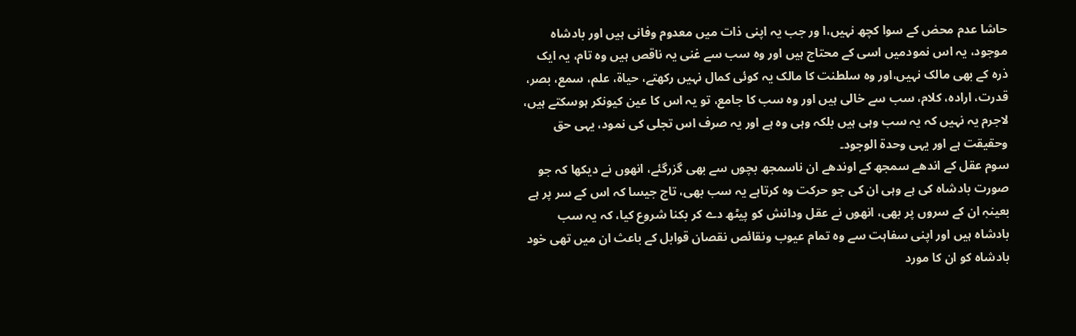حاشا عدم محض کے سوا کچھ نہیں،ا ور جب یہ اپنی ذات میں معدوم وفانی ہیں اور بادشاہ موجود، یہ اس نمودمیں اسی کے محتاج ہیں اور وہ سب سے غنی یہ ناقص ہیں وہ تام، یہ ایک ذرہ کے بھی مالک نہیں،اور وہ سلطنت کا مالک یہ کوئی کمال نہیں رکھتے، حیاۃ، علم، سمع، بصر، قدرت، ارادہ، کلام، سب سے خالی ہیں اور وہ سب کا جامع، تو یہ اس کا عین کیونکر ہوسکتے ہیں، لاجرم یہ نہیں کہ یہ سب وہی ہیں بلکہ وہی وہ ہے اور یہ صرف اس تجلی کی نمود، یہی حق وحقیقت ہے اور یہی وحدۃ الوجود۔
سوم عقل کے اندھے سمجھ کے اوندھے ان ناسمجھ بچوں سے بھی گزرگئے، انھوں نے دیکھا کہ جو صورت بادشاہ کی ہے وہی ان کی جو حرکت وہ کرتاہے یہ سب بھی، تاج جیسا کہ اس کے سر پر ہے بعینہٖ ان کے سروں پر بھی، انھوں نے عقل ودانش کو پیٹھ دے کر بکنا شروع کیا، کہ یہ سب بادشاہ ہیں اور اپنی سفاہت سے وہ تمام عیوب ونقائص نقصان قوابل کے باعث ان میں تھی خود بادشاہ کو ان کا مورد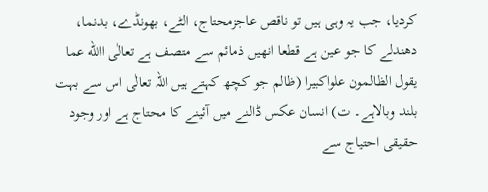کردیا، جب یہ وہی ہیں تو ناقص عاجزمحتاج، الٹے، بھونڈے، بدنما، دھندلے کا جو عین ہے قطعا انھیں ذمائم سے متصف ہے تعالٰی االله عما یقول الظالمون علواکبیرا (ظالم جو کچھ کہتے ہیں اللہ تعالٰی اس سے بہت بلند وبالاہے۔ ت) انسان عکس ڈالنے میں آئینے کا محتاج ہے اور وجود حقیقی احتیاج سے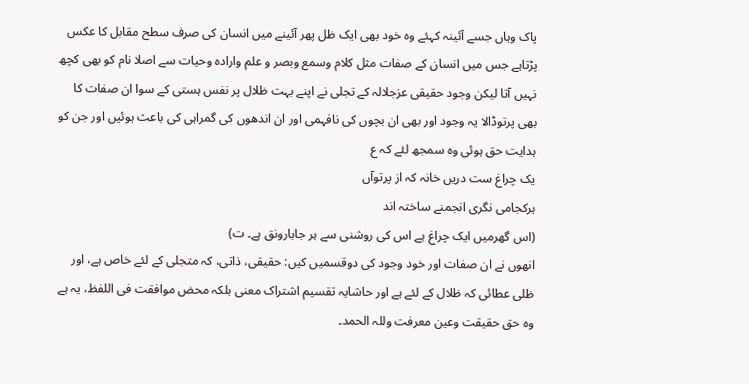پاک وہاں جسے آئینہ کہئے وہ خود بھی ایک ظل پھر آئینے میں انسان کی صرف سطح مقابل کا عکس پڑتاہے جس میں انسان کے صفات مثل کلام وسمع وبصر و علم وارادہ وحیات سے اصلا نام کو بھی کچھ نہیں آتا لیکن وجود حقیقی عزجلالہ کے تجلی نے اپنے بہت ظلال پر نفس ہستی کے سوا ان صفات کا بھی پرتوڈالا یہ وجود اور بھی ان بچوں کی نافہمی اور ان اندھوں کی گمراہی کی باعث ہوئیں اور جن کو ہدایت حق ہوئی وہ سمجھ لئے کہ ع
یک چراغ ست دریں خانہ کہ از پرتوآں
ہرکجامی نگری انجمنے ساختہ اند
(اس گھرمیں ایک چراغ ہے اس کی روشنی سے ہر جابارونق ہے۔ ت)
انھوں نے ان صفات اور خود وجود کی دوقسمیں کیں: حقیقی، ذاتی، کہ متجلی کے لئے خاص ہے، اور ظلی عطائی کہ ظلال کے لئے ہے اور حاشایہ تقسیم اشتراک معنی بلکہ محض موافقت فی اللفظ، یہ ہے وہ حق حقیقت وعین معرفت وللہ الحمد۔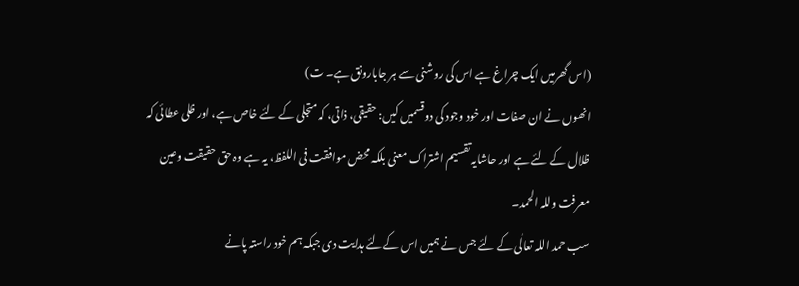(اس گھرمیں ایک چراغ ہے اس کی روشنی سے ہر جابارونق ہے۔ ت)
انھوں نے ان صفات اور خود وجود کی دوقسمیں کیں: حقیقی، ذاتی، کہ متجلی کے لئے خاص ہے، اور ظلی عطائی کہ ظلال کے لئے ہے اور حاشایہ تقسیم اشتراک معنی بلکہ محض موافقت فی اللفظ، یہ ہے وہ حق حقیقت وعین معرفت وللہ الحمد۔
سب حمد اللہ تعالٰی کے لئے جس نے ہمیں اس کےلئے ہدایت دی جبکہ ہم خود راستہ پانے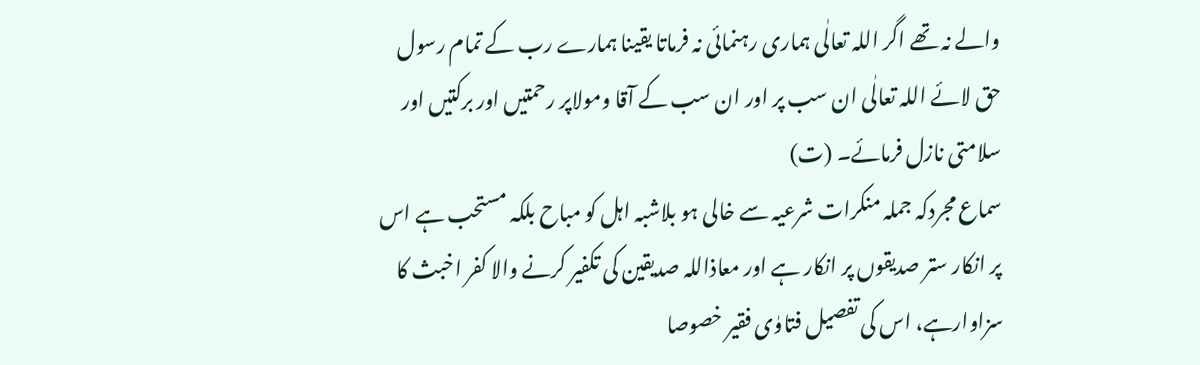والے نہ تھے اگر اللہ تعالٰی ہماری رہنمائی نہ فرماتا یقینا ہمارے رب کے تمام رسول حق لائے اللہ تعالٰی ان سب پر اور ان سب کے آقا ومولاپر رحمتیں اور برکتیں اور سلامتی نازل فرمائے۔ (ت)
سماع مجردکہ جملہ منکرات شرعیہ سے خالی ہو بلاشبہ اہل کو مباح بلکہ مستحب ہے اس پر انکار ستر صدیقوں پر انکار ہے اور معاذاللہ صدیقین کی تکفیر کرنے والا کفر اخبث کا سزاوارہے، اس کی تفصیل فتاوٰی فقیر خصوصا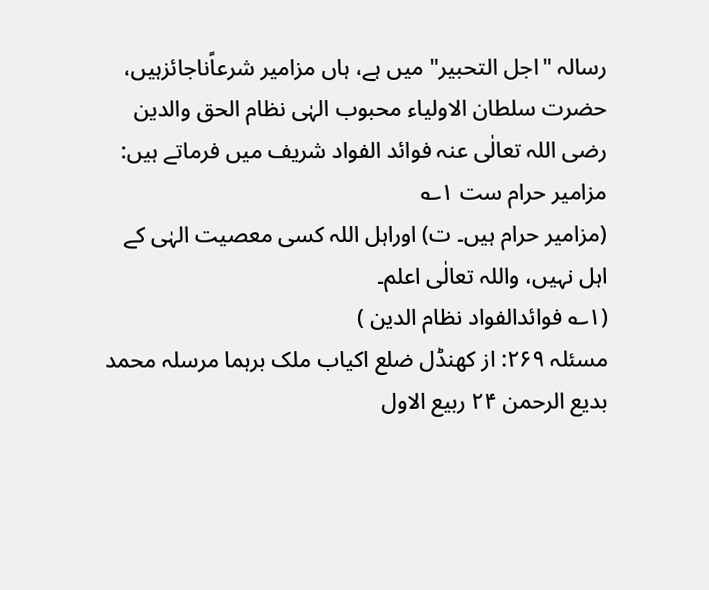رسالہ "اجل التحبیر" میں ہے، ہاں مزامیر شرعاًناجائزہیں، حضرت سلطان الاولیاء محبوب الہٰی نظام الحق والدین رضی اللہ تعالٰی عنہ فوائد الفواد شریف میں فرماتے ہیں:
مزامیر حرام ست ۱؎
(مزامیر حرام ہیں۔ ت) اوراہل اللہ کسی معصیت الہٰی کے اہل نہیں، واللہ تعالٰی اعلم۔
(۱؎ فوائدالفواد نظام الدین )
مسئلہ ۲۶۹: از کھنڈل ضلع اکیاب ملک برہما مرسلہ محمد بدیع الرحمن ۲۴ ربیع الاول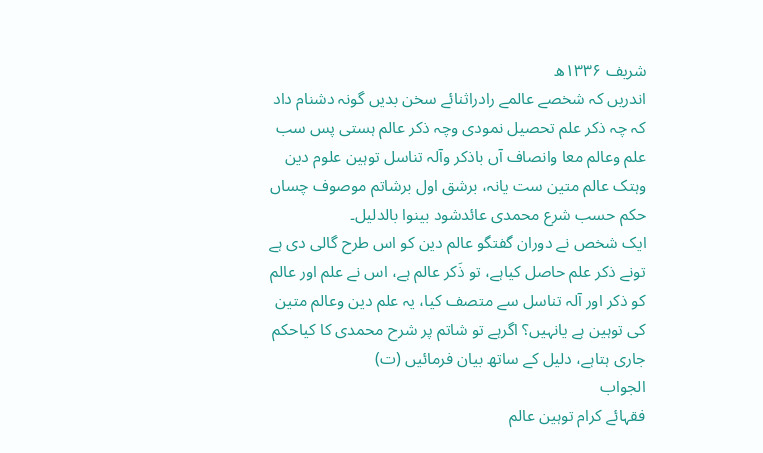شریف ۱۳۳۶ھ
اندریں کہ شخصے عالمے رادراثنائے سخن بدیں گونہ دشنام داد کہ چہ ذکر علم تحصیل نمودی وچہ ذکر عالم ہستی پس سب علم وعالم معا وانصاف آں باذکر وآلہ تناسل توہین علوم دین وہتک عالم متین ست یانہ، برشق اول برشاتم موصوف چساں حکم حسب شرع محمدی عائدشود بینوا بالدلیل۔
ایک شخص نے دوران گفتگو عالم دین کو اس طرح گالی دی ہے تونے ذکر علم حاصل کیاہے، تو ذَکر عالم ہے، اس نے علم اور عالم کو ذکر اور آلہ تناسل سے متصف کیا، یہ علم دین وعالم متین کی توہین ہے یانہیں؟ اگرہے تو شاتم پر شرح محمدی کا کیاحکم جاری ہتاہے، دلیل کے ساتھ بیان فرمائیں (ت)
الجواب
فقہائے کرام توہین عالم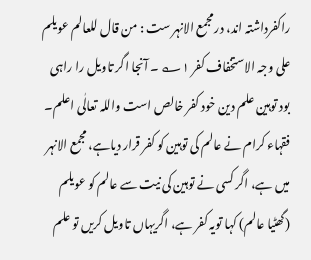راکفرداشتہ اند، در مجمع الانہر ست : من قال للعالم عویلم علی وجہ الاستخفاف کفر ۱؎ ۔ آنجا اگر تاویل را راہی بود توہین علم دین خود کفر خالص است واللہ تعالٰی اعلم۔
فقہاء کرام نے عالم کی توہین کو کفر قرار دیاہے، مجمع الانہر میں ہے، اگر کسی نے توہین کی نیت سے عالم کو عویلم (گھٹیا عالم) کہا تویہ کفر ہے، اگریہاں تاویل کریں تو علم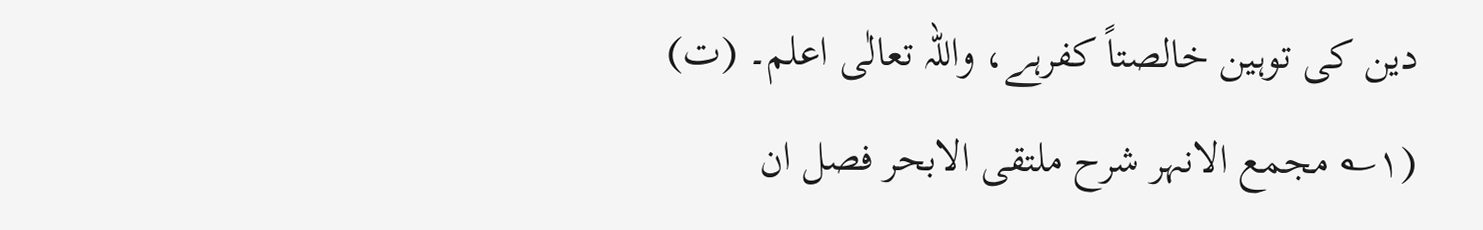دین کی توہین خالصتاً کفرہے، واللہ تعالٰی اعلم۔ (ت)
(۱؎ مجمع الانہر شرح ملتقی الابحر فصل ان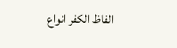الفاظ الکفر انواع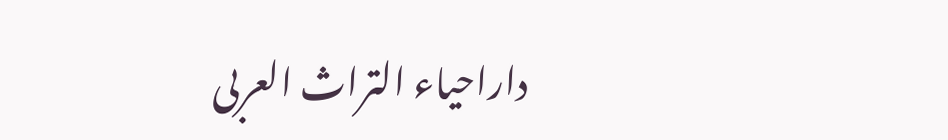داراحیاء التراث العربی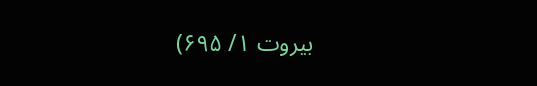بیروت ۱/ ۶۹۵)